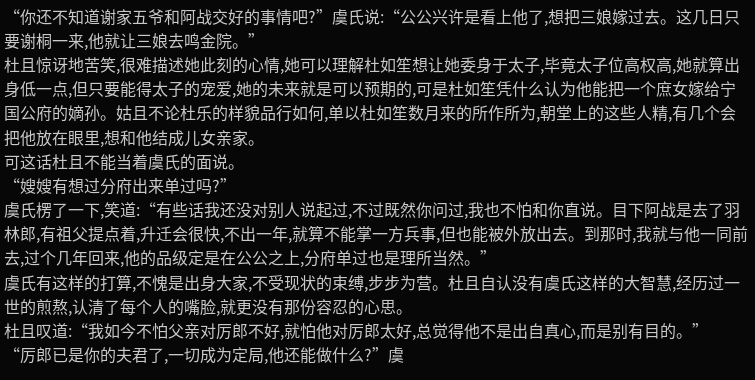“你还不知道谢家五爷和阿战交好的事情吧?”虞氏说:“公公兴许是看上他了,想把三娘嫁过去。这几日只要谢桐一来,他就让三娘去鸣金院。”
杜且惊讶地苦笑,很难描述她此刻的心情,她可以理解杜如笙想让她委身于太子,毕竟太子位高权高,她就算出身低一点,但只要能得太子的宠爱,她的未来就是可以预期的,可是杜如笙凭什么认为他能把一个庶女嫁给宁国公府的嫡孙。姑且不论杜乐的样貌品行如何,单以杜如笙数月来的所作所为,朝堂上的这些人精,有几个会把他放在眼里,想和他结成儿女亲家。
可这话杜且不能当着虞氏的面说。
“嫂嫂有想过分府出来单过吗?”
虞氏楞了一下,笑道:“有些话我还没对别人说起过,不过既然你问过,我也不怕和你直说。目下阿战是去了羽林郎,有祖父提点着,升迁会很快,不出一年,就算不能掌一方兵事,但也能被外放出去。到那时,我就与他一同前去,过个几年回来,他的品级定是在公公之上,分府单过也是理所当然。”
虞氏有这样的打算,不愧是出身大家,不受现状的束缚,步步为营。杜且自认没有虞氏这样的大智慧,经历过一世的煎熬,认清了每个人的嘴脸,就更没有那份容忍的心思。
杜且叹道:“我如今不怕父亲对厉郎不好,就怕他对厉郎太好,总觉得他不是出自真心,而是别有目的。”
“厉郎已是你的夫君了,一切成为定局,他还能做什么?”虞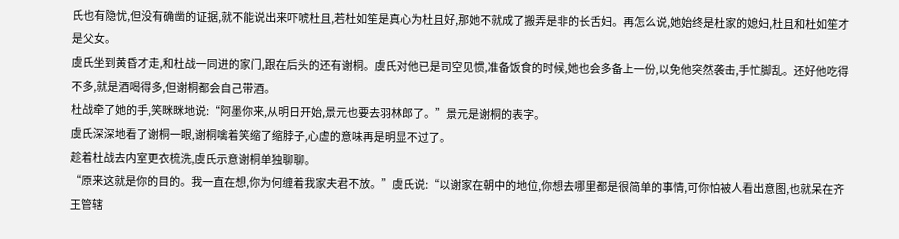氏也有隐忧,但没有确凿的证据,就不能说出来吓唬杜且,若杜如笙是真心为杜且好,那她不就成了搬弄是非的长舌妇。再怎么说,她始终是杜家的媳妇,杜且和杜如笙才是父女。
虞氏坐到黄昏才走,和杜战一同进的家门,跟在后头的还有谢桐。虞氏对他已是司空见惯,准备饭食的时候,她也会多备上一份,以免他突然袭击,手忙脚乱。还好他吃得不多,就是酒喝得多,但谢桐都会自己带酒。
杜战牵了她的手,笑眯眯地说:“阿墨你来,从明日开始,景元也要去羽林郎了。”景元是谢桐的表字。
虞氏深深地看了谢桐一眼,谢桐噙着笑缩了缩脖子,心虚的意味再是明显不过了。
趁着杜战去内室更衣梳洗,虞氏示意谢桐单独聊聊。
“原来这就是你的目的。我一直在想,你为何缠着我家夫君不放。”虞氏说:“以谢家在朝中的地位,你想去哪里都是很简单的事情,可你怕被人看出意图,也就呆在齐王管辖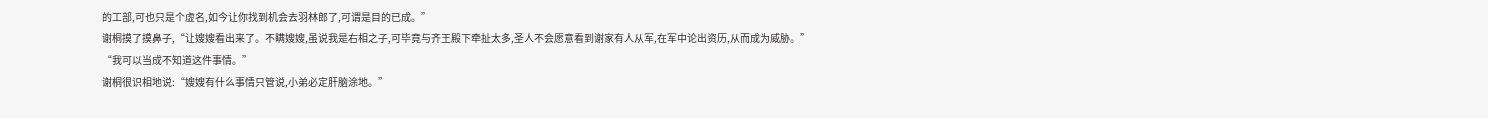的工部,可也只是个虚名,如今让你找到机会去羽林郎了,可谓是目的已成。”
谢桐摸了摸鼻子,“让嫂嫂看出来了。不瞒嫂嫂,虽说我是右相之子,可毕竟与齐王殿下牵扯太多,圣人不会愿意看到谢家有人从军,在军中论出资历,从而成为威胁。”
“我可以当成不知道这件事情。”
谢桐很识相地说:“嫂嫂有什么事情只管说,小弟必定肝脑涂地。”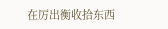在厉出衡收拾东西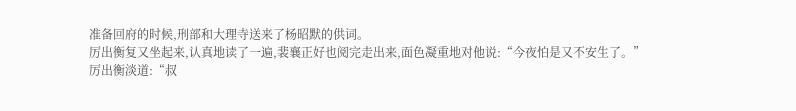准备回府的时候,刑部和大理寺送来了杨昭默的供词。
厉出衡复又坐起来,认真地读了一遍,裴襄正好也阅完走出来,面色凝重地对他说:“今夜怕是又不安生了。”
厉出衡淡道:“叔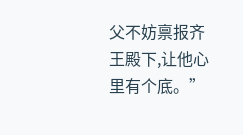父不妨禀报齐王殿下,让他心里有个底。”